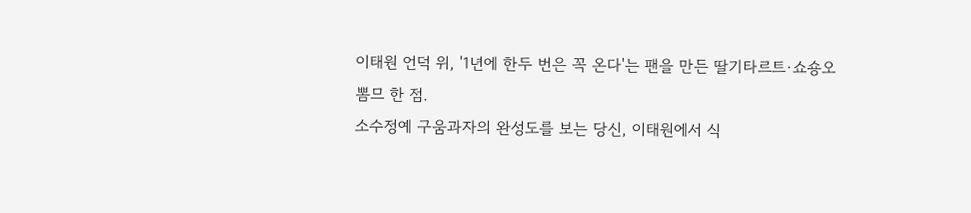이태원 언덕 위, '1년에 한두 번은 꼭 온다'는 팬을 만든 딸기타르트·쇼숑오뽐므 한 점.
소수정예 구움과자의 완성도를 보는 당신, 이태원에서 식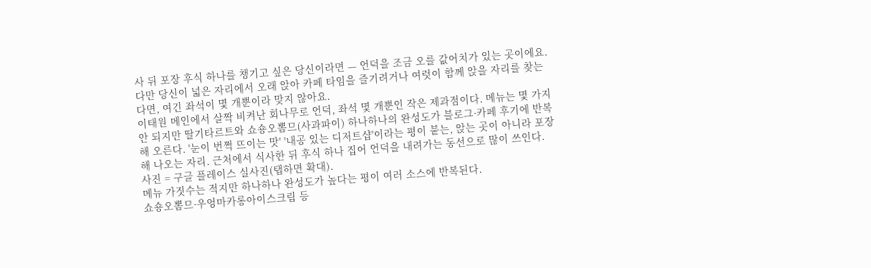사 뒤 포장 후식 하나를 챙기고 싶은 당신이라면 — 언덕을 조금 오를 값어치가 있는 곳이에요.
다만 당신이 넓은 자리에서 오래 앉아 카페 타임을 즐기려거나 여럿이 함께 앉을 자리를 찾는다면, 여긴 좌석이 몇 개뿐이라 맞지 않아요.
이태원 메인에서 살짝 비켜난 회나무로 언덕, 좌석 몇 개뿐인 작은 제과점이다. 메뉴는 몇 가지 안 되지만 딸기타르트와 쇼숑오뽐므(사과파이) 하나하나의 완성도가 블로그·카페 후기에 반복해 오른다. '눈이 번쩍 뜨이는 맛' '내공 있는 디저트샵'이라는 평이 붙는, 앉는 곳이 아니라 포장해 나오는 자리. 근처에서 식사한 뒤 후식 하나 집어 언덕을 내려가는 동선으로 많이 쓰인다.
사진 = 구글 플레이스 실사진(탭하면 확대).
메뉴 가짓수는 적지만 하나하나 완성도가 높다는 평이 여러 소스에 반복된다.
쇼숑오뽐므·우엉마카롱아이스크림 등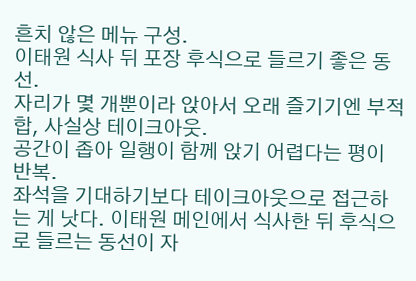흔치 않은 메뉴 구성.
이태원 식사 뒤 포장 후식으로 들르기 좋은 동선.
자리가 몇 개뿐이라 앉아서 오래 즐기기엔 부적합, 사실상 테이크아웃.
공간이 좁아 일행이 함께 앉기 어렵다는 평이 반복.
좌석을 기대하기보다 테이크아웃으로 접근하는 게 낫다. 이태원 메인에서 식사한 뒤 후식으로 들르는 동선이 자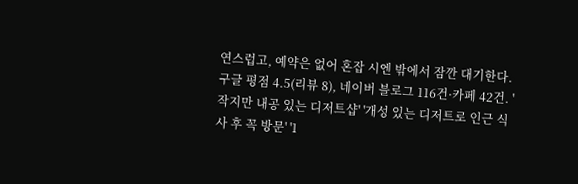연스럽고, 예약은 없어 혼잡 시엔 밖에서 잠깐 대기한다.
구글 평점 4.5(리뷰 8), 네이버 블로그 116건·카페 42건. '작지만 내공 있는 디저트샵' '개성 있는 디저트로 인근 식사 후 꼭 방문' '1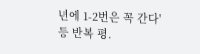년에 1-2번은 꼭 간다' 등 반복 평.